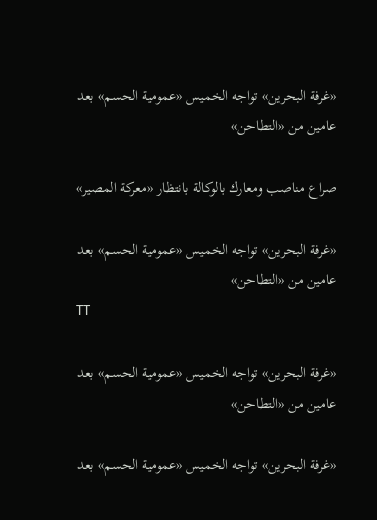«غرفة البحرين» تواجه الخميس «عمومية الحسم» بعد عامين من «التطاحن»

صراع مناصب ومعارك بالوكالة بانتظار «معركة المصير»

«غرفة البحرين» تواجه الخميس «عمومية الحسم» بعد عامين من «التطاحن»
TT

«غرفة البحرين» تواجه الخميس «عمومية الحسم» بعد عامين من «التطاحن»

«غرفة البحرين» تواجه الخميس «عمومية الحسم» بعد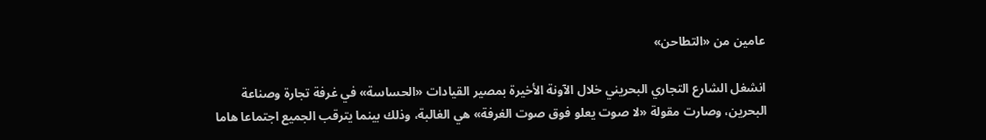عامين من «التطاحن»

انشغل الشارع التجاري البحريني خلال الآونة الأخيرة بمصير القيادات «الحساسة» في غرفة تجارة وصناعة البحرين، وصارت مقولة «لا صوت يعلو فوق صوت الغرفة» هي الغالبة، وذلك بينما يترقب الجميع اجتماعا هاما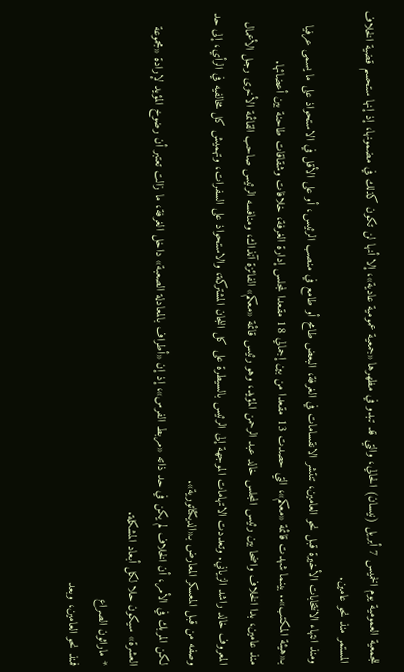للجمعية العمومية يوم الخميس 7 أبريل (نيسان) الحالي، والتي قد تبدو في مظهرها «جمعية عمومية عادية»، إلا أنها لن تكون كذلك في مضمونها، إذ إنها ستحسم قضية الخلاف المستمر منذ نحو عامين.
ومنذ انتهاء الانتخابات الأخيرة قبل نحو العامين، تنتشر الانقسامات في الغرفة، البعض طامح أو طامع في منصب الرئيس، أو على الأقل في الاستحواذ على ما يسمى عرفيا بـ«هيئة المكتب».. بينما شهدت قائمة «معكم»، التي حصدت 13 مقعدا من بين إجمالي 18 مقعدا لمجلس إدارة الغرفة، خلافات وشقاقات طاحنة بين أعضائها.
منذ عامين، بدا الخلاف واضحا بين رئيس المجلس خالد عبد الرحمن المؤيد، وهو رئيس قائمة «معكم» الفائزة آنذاك، ومنافسه الرئيس صاحب القائمة الأخرى رجل الأعمال المعروف خالد راشد الزياني. وتعددت الاتهامات الموجهة إلى الرئيس بالسيطرة على كل اللجان المشتركة، والاستحواذ على السفرات، وتهميش كل مخالفيه في الرأي، إلى حد وصفه من قبل المعسكر المعارض بـ«الديكتاتورية».
لكن المربك في الأمر، أن الخلاف لم يكن في حد ذاته «مربط الفرس»، إذ إن «أطراف بالمعادلة الصعبة» داخل الغرفة، ما زالت تعتبر أن رضوخ المؤيد لإرادة «مجموعة العشرة» سيكون حلا لكل أبعاد المشكلة.
* ماراثون الصراع
فمنذ نحو العامين، وبعد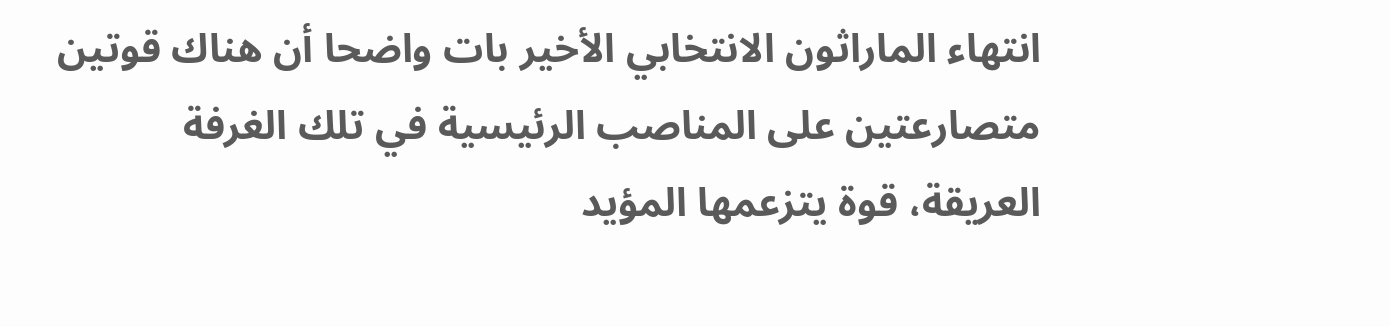انتهاء الماراثون الانتخابي الأخير بات واضحا أن هناك قوتين متصارعتين على المناصب الرئيسية في تلك الغرفة العريقة، قوة يتزعمها المؤيد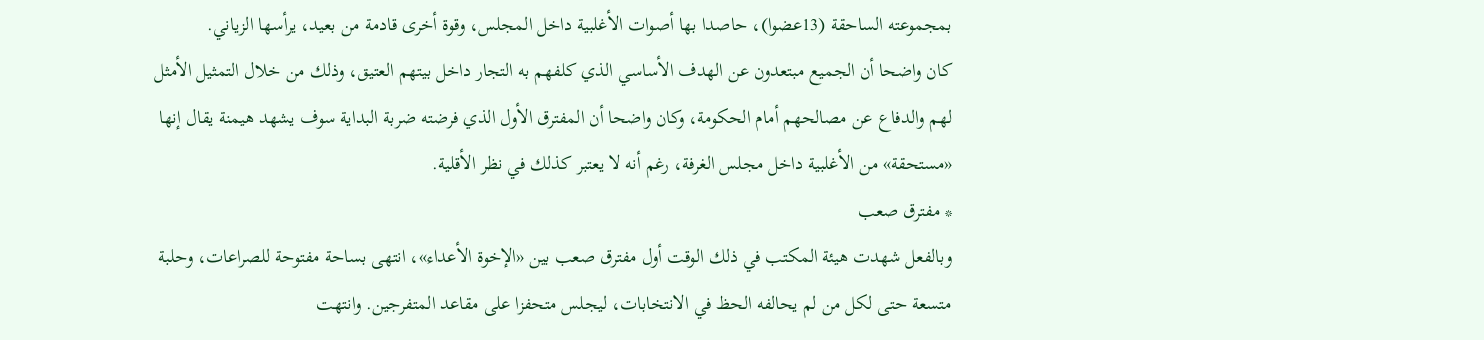بمجموعته الساحقة (13عضوا)، حاصدا بها أصوات الأغلبية داخل المجلس، وقوة أخرى قادمة من بعيد، يرأسها الزياني.
كان واضحا أن الجميع مبتعدون عن الهدف الأساسي الذي كلفهم به التجار داخل بيتهم العتيق، وذلك من خلال التمثيل الأمثل لهم والدفاع عن مصالحهم أمام الحكومة، وكان واضحا أن المفترق الأول الذي فرضته ضربة البداية سوف يشهد هيمنة يقال إنها «مستحقة» من الأغلبية داخل مجلس الغرفة، رغم أنه لا يعتبر كذلك في نظر الأقلية.
* مفترق صعب
وبالفعل شهدت هيئة المكتب في ذلك الوقت أول مفترق صعب بين «الإخوة الأعداء»، انتهى بساحة مفتوحة للصراعات، وحلبة متسعة حتى لكل من لم يحالفه الحظ في الانتخابات، ليجلس متحفزا على مقاعد المتفرجين. وانتهت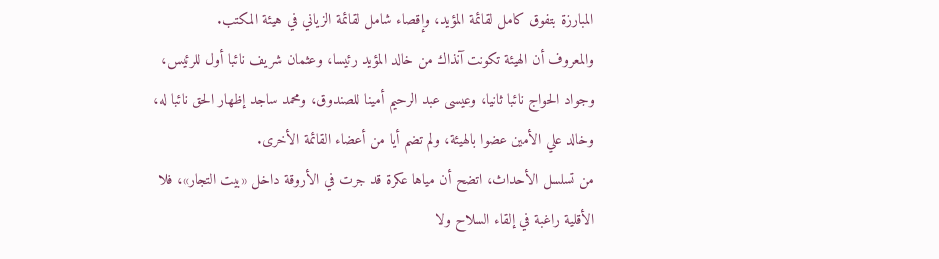المبارزة بتفوق كامل لقائمة المؤيد، وإقصاء شامل لقائمة الزياني في هيئة المكتب.
والمعروف أن الهيئة تكونت آنذاك من خالد المؤيد رئيسا، وعثمان شريف نائبا أول للرئيس، وجواد الحواج نائبا ثانيا، وعيسى عبد الرحيم أمينا للصندوق، ومحمد ساجد إظهار الحق نائبا له، وخالد علي الأمين عضوا بالهيئة، ولم تضم أيا من أعضاء القائمة الأخرى.
من تسلسل الأحداث، اتضح أن مياها عكرة قد جرت في الأروقة داخل «بيت التجار»، فلا الأقلية راغبة في إلقاء السلاح ولا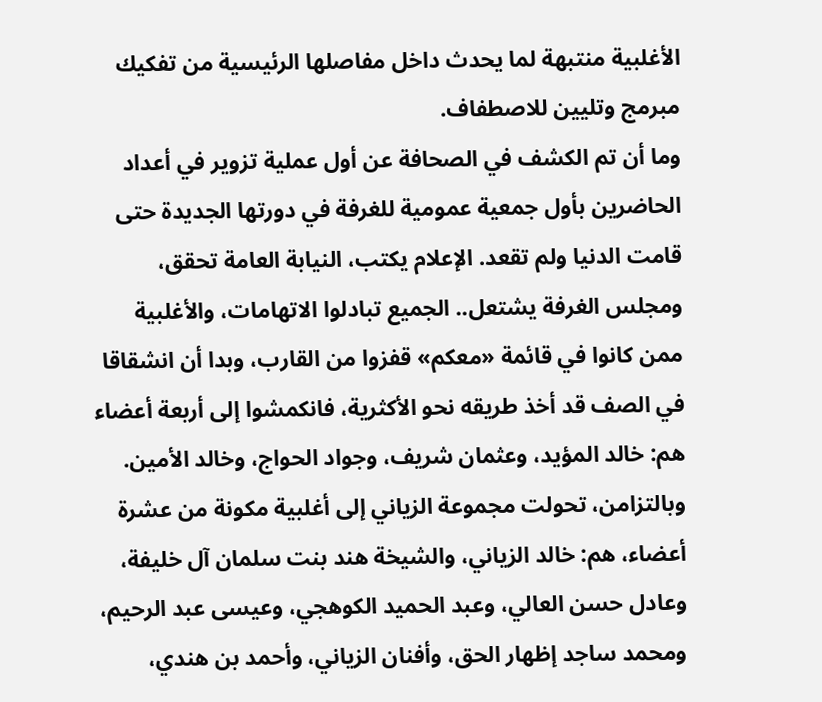الأغلبية منتبهة لما يحدث داخل مفاصلها الرئيسية من تفكيك مبرمج وتليين للاصطفاف.
وما أن تم الكشف في الصحافة عن أول عملية تزوير في أعداد الحاضرين بأول جمعية عمومية للغرفة في دورتها الجديدة حتى قامت الدنيا ولم تقعد. الإعلام يكتب، النيابة العامة تحقق، ومجلس الغرفة يشتعل.. الجميع تبادلوا الاتهامات، والأغلبية ممن كانوا في قائمة «معكم» قفزوا من القارب، وبدا أن انشقاقا في الصف قد أخذ طريقه نحو الأكثرية، فانكمشوا إلى أربعة أعضاء هم: خالد المؤيد، وعثمان شريف، وجواد الحواج، وخالد الأمين.
وبالتزامن، تحولت مجموعة الزياني إلى أغلبية مكونة من عشرة أعضاء، هم: خالد الزياني، والشيخة هند بنت سلمان آل خليفة، وعادل حسن العالي، وعبد الحميد الكوهجي، وعيسى عبد الرحيم، ومحمد ساجد إظهار الحق، وأفنان الزياني، وأحمد بن هندي،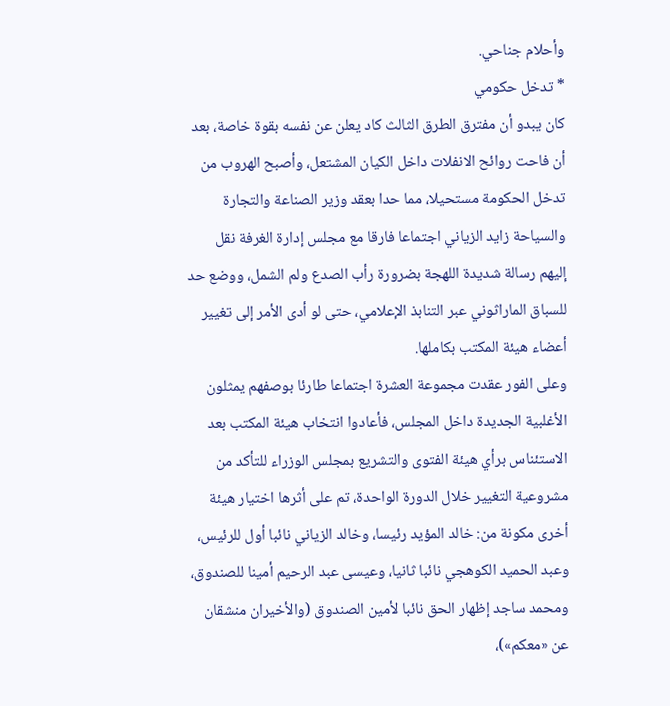وأحلام جناحي.
* تدخل حكومي
كان يبدو أن مفترق الطرق الثالث كاد يعلن عن نفسه بقوة خاصة، بعد أن فاحت روائح الانفلات داخل الكيان المشتعل، وأصبح الهروب من تدخل الحكومة مستحيلا، مما حدا بعقد وزير الصناعة والتجارة والسياحة زايد الزياني اجتماعا فارقا مع مجلس إدارة الغرفة نقل إليهم رسالة شديدة اللهجة بضرورة رأب الصدع ولم الشمل، ووضع حد للسباق الماراثوني عبر التنابذ الإعلامي، حتى لو أدى الأمر إلى تغيير أعضاء هيئة المكتب بكاملها.
وعلى الفور عقدت مجموعة العشرة اجتماعا طارئا بوصفهم يمثلون الأغلبية الجديدة داخل المجلس، فأعادوا انتخاب هيئة المكتب بعد الاستئناس برأي هيئة الفتوى والتشريع بمجلس الوزراء للتأكد من مشروعية التغيير خلال الدورة الواحدة، تم على أثرها اختيار هيئة أخرى مكونة من: خالد المؤيد رئيسا، وخالد الزياني نائبا أول للرئيس، وعبد الحميد الكوهجي نائبا ثانيا، وعيسى عبد الرحيم أمينا للصندوق، ومحمد ساجد إظهار الحق نائبا لأمين الصندوق (والأخيران منشقان عن «معكم»)،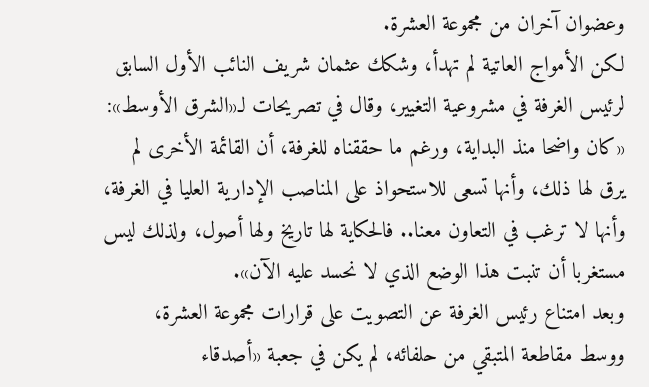وعضوان آخران من مجموعة العشرة.
لكن الأمواج العاتية لم تهدأ، وشكك عثمان شريف النائب الأول السابق لرئيس الغرفة في مشروعية التغيير، وقال في تصريحات لـ«الشرق الأوسط»: «كان واضحا منذ البداية، ورغم ما حققناه للغرفة، أن القائمة الأخرى لم يرق لها ذلك، وأنها تسعى للاستحواذ على المناصب الإدارية العليا في الغرفة، وأنها لا ترغب في التعاون معنا.. فالحكاية لها تاريخ ولها أصول، ولذلك ليس مستغربا أن تنبت هذا الوضع الذي لا نحسد عليه الآن».
وبعد امتناع رئيس الغرفة عن التصويت على قرارات مجموعة العشرة، ووسط مقاطعة المتبقي من حلفائه، لم يكن في جعبة «أصدقاء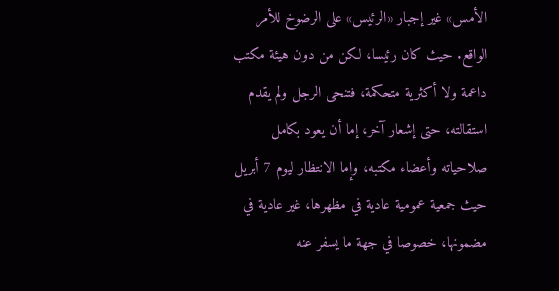الأمس» غير إجبار «الرئيس» على الرضوخ للأمر الواقع. حيث كان رئيسا، لكن من دون هيئة مكتب داعمة ولا أكثرية متحكمة، فتنحى الرجل ولم يقدم استقالته، حتى إشعار آخر، إما أن يعود بكامل صلاحياته وأعضاء مكتبه، وإما الانتظار ليوم 7 أبريل حيث جمعية عمومية عادية في مظهرها، غير عادية في مضمونها، خصوصا في جهة ما يسفر عنه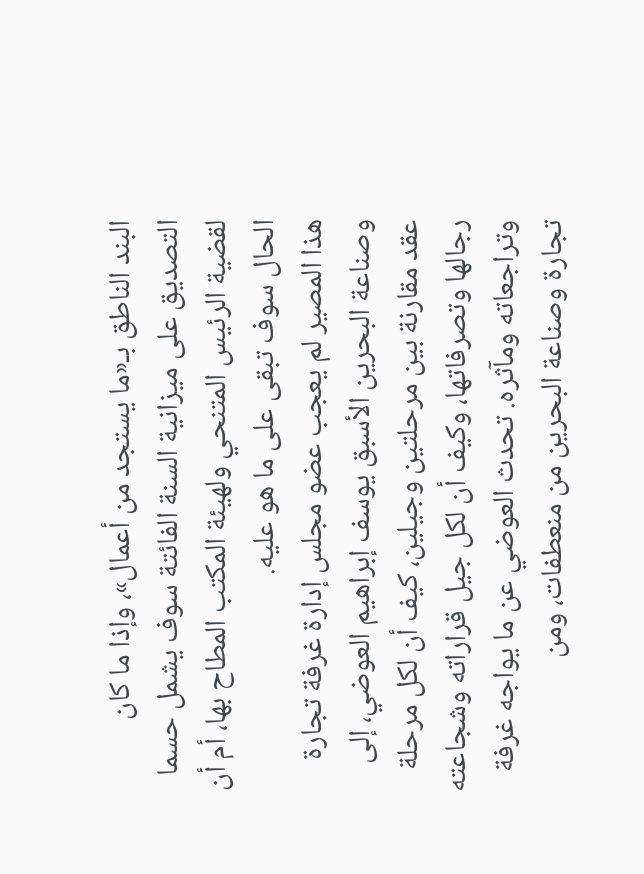البند الناطق بـ«ما يستجد من أعمال»، وإذا ما كان التصديق على ميزانية السنة الفائتة سوف يشمل حسما لقضية الرئيس المتنحي ولهيئة المكتب المطاح بها، أم أن الحال سوف تبقى على ما هو عليه.
هذا المصير لم يعجب عضو مجلس إدارة غرفة تجارة وصناعة البحرين الأسبق يوسف إبراهيم العوضي، إلى عقد مقارنة بين مرحلتين وجيلين، كيف أن لكل مرحلة رجالها وتصرفاتها، وكيف أن لكل جيل قراراته وشجاعته وتراجعاته ومآثره. تحدث العوضي عن ما يواجه غرفة تجارة وصناعة البحرين من منعطفات، ومن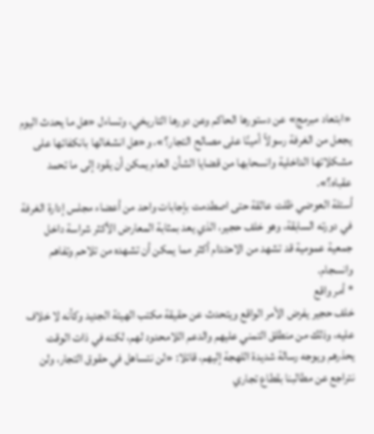«ابتعاد مبرمج» عن دستورها الحاكم وعن دورها التاريخي، وتساءل «هل ما يحدث اليوم يجعل من الغرفة رسولاً أمينًا على مصالح التجار؟»، و«هل انشغالها بانكفائها على مشكلاتها الداخلية وانسحابها من قضايا الشأن العام يمكن أن يقود إلى ما تحمد عقباه؟».
أسئلة العوضي ظلت عالقة حتى اصطدمت بإجابات واحد من أعضاء مجلس إدارة الغرفة في دورته السابقة، وهو خلف حجير، الذي يعد بمثابة المعارض الأكثر شراسة داخل جمعية عمومية قد تشهد من الاحتدام أكثر مما يمكن أن تشهده من تلاحم وتفاهم وانسجام.
* أمر واقع
خلف حجير يفرض الأمر الواقع ويتحدث عن حقيقة مكتب الهيئة الجديد وكأنه لا خلاف عليه، وذلك من منطلق التمني عليهم والدعم اللامحدود لهم، لكنه في ذات الوقت يحذرهم ويوجه رسالة شديدة اللهجة إليهم، قائلا: «لن نتساهل في حقوق التجار، ولن نتراجع عن مطالبنا بقطاع تجاري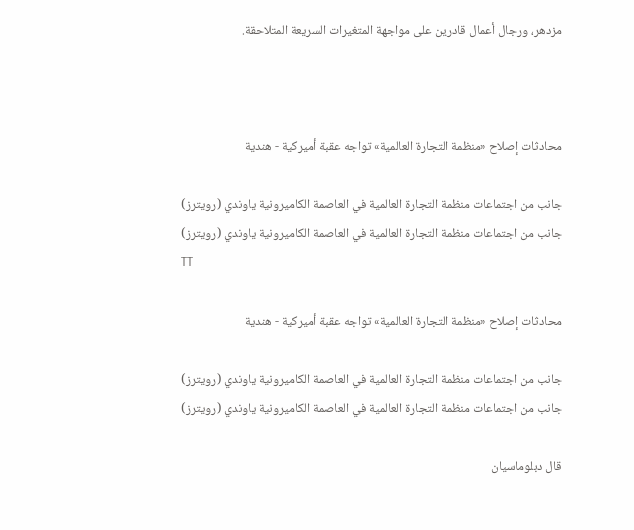مزدهر، ورجال أعمال قادرين على مواجهة المتغيرات السريعة المتلاحقة.



محادثات إصلاح «منظمة التجارة العالمية» تواجه عقبة أميركية - هندية

جانب من اجتماعات منظمة التجارة العالمية في العاصمة الكاميرونية ياوندي (رويترز)
جانب من اجتماعات منظمة التجارة العالمية في العاصمة الكاميرونية ياوندي (رويترز)
TT

محادثات إصلاح «منظمة التجارة العالمية» تواجه عقبة أميركية - هندية

جانب من اجتماعات منظمة التجارة العالمية في العاصمة الكاميرونية ياوندي (رويترز)
جانب من اجتماعات منظمة التجارة العالمية في العاصمة الكاميرونية ياوندي (رويترز)

قال دبلوماسيان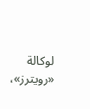لوكالة «رويترز»،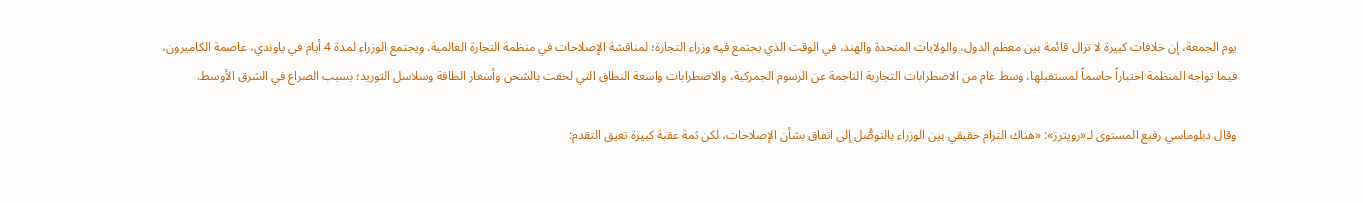يوم الجمعة، إن خلافات كبيرة لا تزال قائمة بين معظم الدول، والولايات المتحدة والهند، في الوقت الذي يجتمع فيه وزراء التجارة؛ لمناقشة الإصلاحات في منظمة التجارة العالمية. ويجتمع الوزراء لمدة 4 أيام في ياوندي، عاصمة الكاميرون، فيما تواجه المنظمة اختباراً حاسماً لمستقبلها، وسط عام من الاضطرابات التجارية الناجمة عن الرسوم الجمركية، والاضطرابات واسعة النطاق التي لحقت بالشحن وأسعار الطاقة وسلاسل التوريد؛ بسبب الصراع في الشرق الأوسط.

وقال دبلوماسي رفيع المستوى لـ«رويترز»: «هناك التزام حقيقي بين الوزراء بالتوصُّل إلى اتفاق بشأن الإصلاحات، لكن ثمة عقبة كبيرة تعيق التقدم: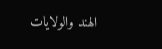الهند والولايات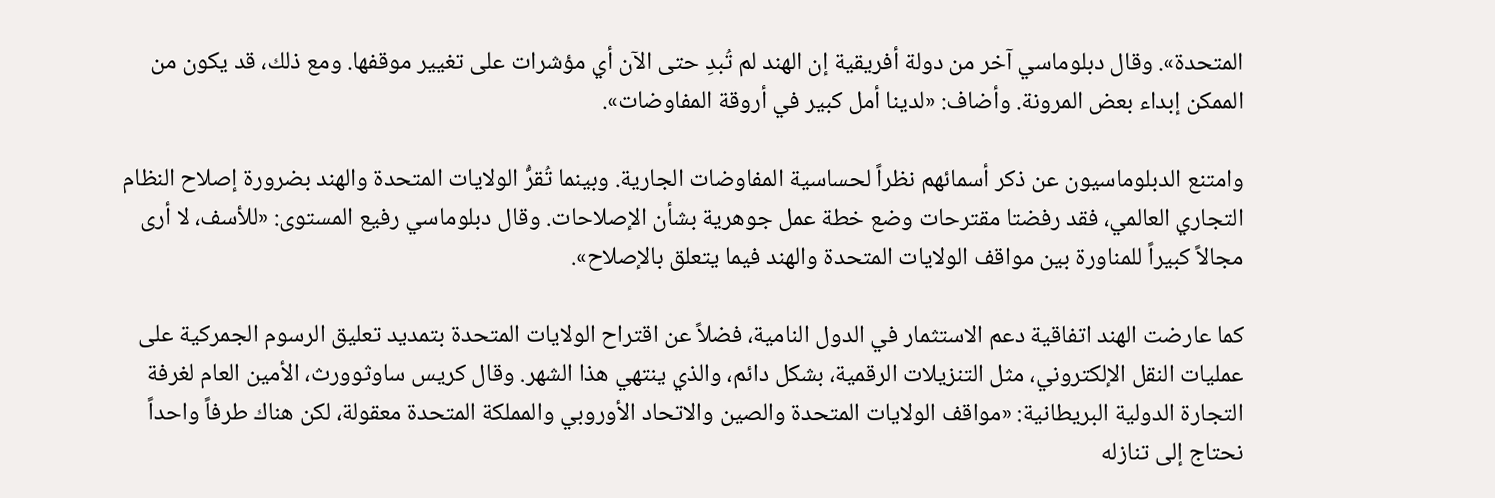المتحدة». وقال دبلوماسي آخر من دولة أفريقية إن الهند لم تُبدِ حتى الآن أي مؤشرات على تغيير موقفها. ومع ذلك، قد يكون من الممكن إبداء بعض المرونة. وأضاف: «لدينا أمل كبير في أروقة المفاوضات».

وامتنع الدبلوماسيون عن ذكر أسمائهم نظراً لحساسية المفاوضات الجارية. وبينما تُقرُّ الولايات المتحدة والهند بضرورة إصلاح النظام التجاري العالمي، فقد رفضتا مقترحات وضع خطة عمل جوهرية بشأن الإصلاحات. وقال دبلوماسي رفيع المستوى: «للأسف، لا أرى مجالاً كبيراً للمناورة بين مواقف الولايات المتحدة والهند فيما يتعلق بالإصلاح».

كما عارضت الهند اتفاقية دعم الاستثمار في الدول النامية، فضلاً عن اقتراح الولايات المتحدة بتمديد تعليق الرسوم الجمركية على عمليات النقل الإلكتروني، مثل التنزيلات الرقمية، بشكل دائم، والذي ينتهي هذا الشهر. وقال كريس ساوثوورث، الأمين العام لغرفة التجارة الدولية البريطانية: «مواقف الولايات المتحدة والصين والاتحاد الأوروبي والمملكة المتحدة معقولة، لكن هناك طرفاً واحداً نحتاج إلى تنازله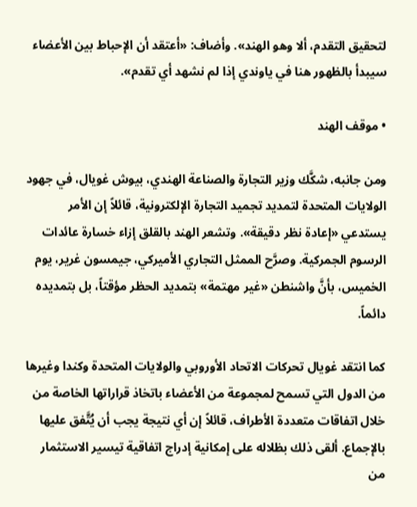لتحقيق التقدم، ألا وهو الهند». وأضاف: «أعتقد أن الإحباط بين الأعضاء سيبدأ بالظهور هنا في ياوندي إذا لم نشهد أي تقدم».

• موقف الهند

ومن جانبه، شكَّك وزير التجارة والصناعة الهندي، بيوش غويال، في جهود الولايات المتحدة لتمديد تجميد التجارة الإلكترونية، قائلاً إن الأمر يستدعي «إعادة نظر دقيقة». وتشعر الهند بالقلق إزاء خسارة عائدات الرسوم الجمركية. وصرَّح الممثل التجاري الأميركي، جيمسون غرير، يوم الخميس، بأنَّ واشنطن «غير مهتمة» بتمديد الحظر مؤقتاً، بل بتمديده دائماً.

كما انتقد غويال تحركات الاتحاد الأوروبي والولايات المتحدة وكندا وغيرها من الدول التي تسمح لمجموعة من الأعضاء باتخاذ قراراتها الخاصة من خلال اتفاقات متعددة الأطراف، قائلاً إن أي نتيجة يجب أن يُتَّفق عليها بالإجماع. ألقى ذلك بظلاله على إمكانية إدراج اتفاقية تيسير الاستثمار من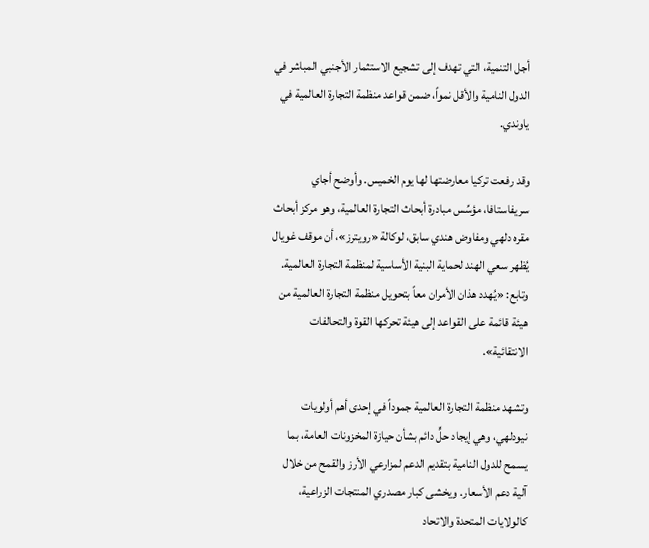أجل التنمية، التي تهدف إلى تشجيع الاستثمار الأجنبي المباشر في الدول النامية والأقل نمواً، ضمن قواعد منظمة التجارة العالمية في ياوندي.

وقد رفعت تركيا معارضتها لها يوم الخميس. وأوضح أجاي سريفاستافا، مؤسِّس مبادرة أبحاث التجارة العالمية، وهو مركز أبحاث مقره دلهي ومفاوض هندي سابق، لوكالة «رويترز»، أن موقف غويال يُظهر سعي الهند لحماية البنية الأساسية لمنظمة التجارة العالمية. وتابع: «يُهدد هذان الأمران معاً بتحويل منظمة التجارة العالمية من هيئة قائمة على القواعد إلى هيئة تحركها القوة والتحالفات الانتقائية».

وتشهد منظمة التجارة العالمية جموداً في إحدى أهم أولويات نيودلهي، وهي إيجاد حلٍّ دائم بشأن حيازة المخزونات العامة، بما يسمح للدول النامية بتقديم الدعم لمزارعي الأرز والقمح من خلال آلية دعم الأسعار. ويخشى كبار مصدري المنتجات الزراعية، كالولايات المتحدة والاتحاد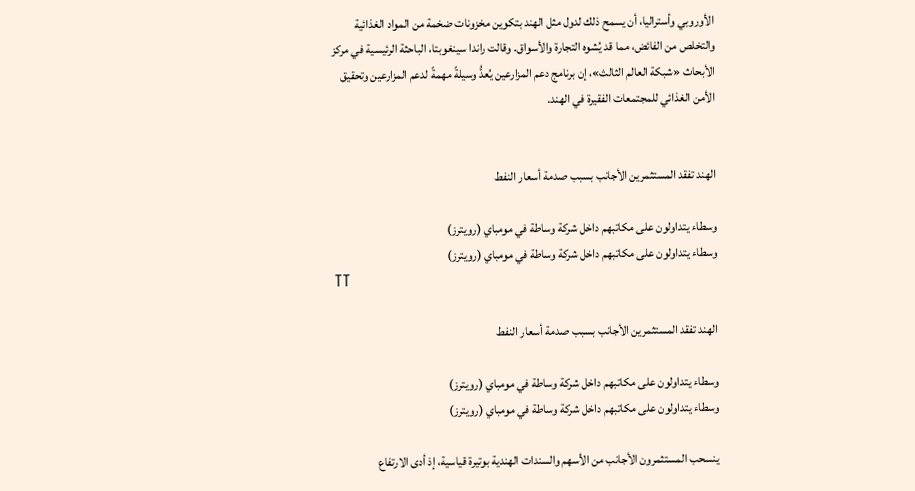الأوروبي وأستراليا، أن يسمح ذلك لدول مثل الهند بتكوين مخزونات ضخمة من المواد الغذائية والتخلص من الفائض، مما قد يُشوه التجارة والأسواق. وقالت راندا سينغوبتا، الباحثة الرئيسية في مركز الأبحاث «شبكة العالم الثالث»، إن برنامج دعم المزارعين يُعدُّ وسيلةً مهمةً لدعم المزارعين وتحقيق الأمن الغذائي للمجتمعات الفقيرة في الهند.


الهند تفقد المستثمرين الأجانب بسبب صدمة أسعار النفط

وسطاء يتداولون على مكاتبهم داخل شركة وساطة في مومباي (رويترز)
وسطاء يتداولون على مكاتبهم داخل شركة وساطة في مومباي (رويترز)
TT

الهند تفقد المستثمرين الأجانب بسبب صدمة أسعار النفط

وسطاء يتداولون على مكاتبهم داخل شركة وساطة في مومباي (رويترز)
وسطاء يتداولون على مكاتبهم داخل شركة وساطة في مومباي (رويترز)

ينسحب المستثمرون الأجانب من الأسهم والسندات الهندية بوتيرة قياسية، إذ أدى الارتفاع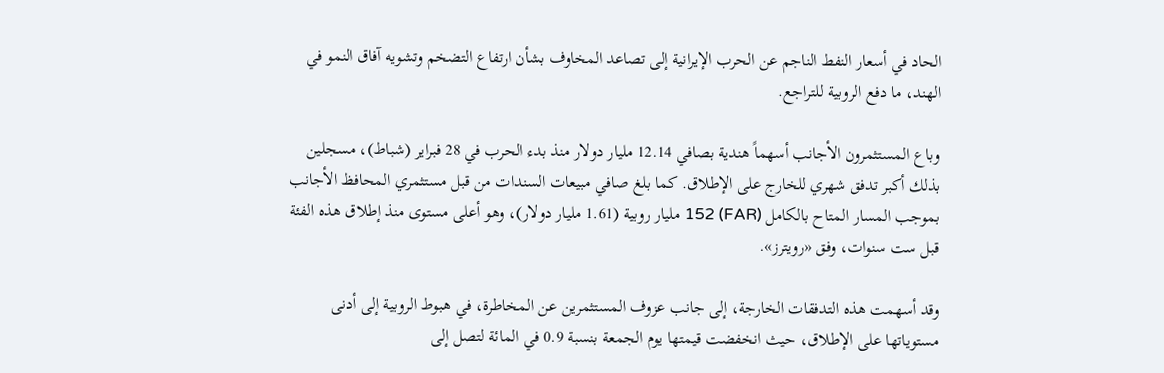الحاد في أسعار النفط الناجم عن الحرب الإيرانية إلى تصاعد المخاوف بشأن ارتفاع التضخم وتشويه آفاق النمو في الهند، ما دفع الروبية للتراجع.

وباع المستثمرون الأجانب أسهماً هندية بصافي 12.14 مليار دولار منذ بدء الحرب في 28 فبراير (شباط)، مسجلين بذلك أكبر تدفق شهري للخارج على الإطلاق. كما بلغ صافي مبيعات السندات من قبل مستثمري المحافظ الأجانب بموجب المسار المتاح بالكامل (FAR) 152 مليار روبية (1.61 مليار دولار)، وهو أعلى مستوى منذ إطلاق هذه الفئة قبل ست سنوات، وفق «رويترز».

وقد أسهمت هذه التدفقات الخارجة، إلى جانب عزوف المستثمرين عن المخاطرة، في هبوط الروبية إلى أدنى مستوياتها على الإطلاق، حيث انخفضت قيمتها يوم الجمعة بنسبة 0.9 في المائة لتصل إلى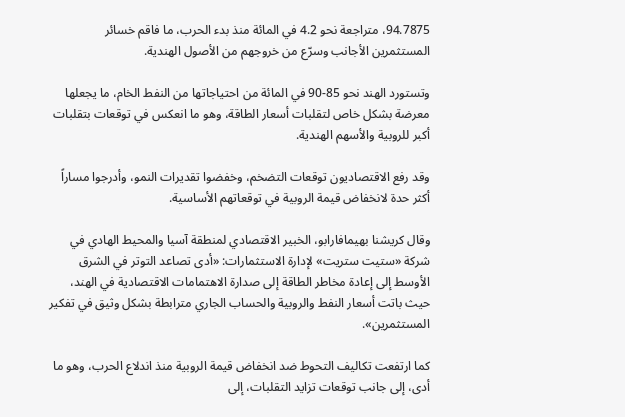94.7875، متراجعة نحو 4.2 في المائة منذ بدء الحرب، ما فاقم خسائر المستثمرين الأجانب وسرّع من خروجهم من الأصول الهندية.

وتستورد الهند نحو 85-90 في المائة من احتياجاتها من النفط الخام، ما يجعلها معرضة بشكل خاص لتقلبات أسعار الطاقة، وهو ما انعكس في توقعات بتقلبات أكبر للروبية والأسهم الهندية.

وقد رفع الاقتصاديون توقعات التضخم، وخفضوا تقديرات النمو، وأدرجوا مساراً أكثر حدة لانخفاض قيمة الروبية في توقعاتهم الأساسية.

وقال كريشنا بهيمافارابو، الخبير الاقتصادي لمنطقة آسيا والمحيط الهادي في شركة «ستيت ستريت» لإدارة الاستثمارات: «أدى تصاعد التوتر في الشرق الأوسط إلى إعادة مخاطر الطاقة إلى صدارة الاهتمامات الاقتصادية في الهند، حيث باتت أسعار النفط والروبية والحساب الجاري مترابطة بشكل وثيق في تفكير المستثمرين».

كما ارتفعت تكاليف التحوط ضد انخفاض قيمة الروبية منذ اندلاع الحرب، وهو ما أدى، إلى جانب توقعات تزايد التقلبات، إلى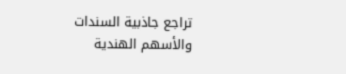تراجع جاذبية السندات والأسهم الهندية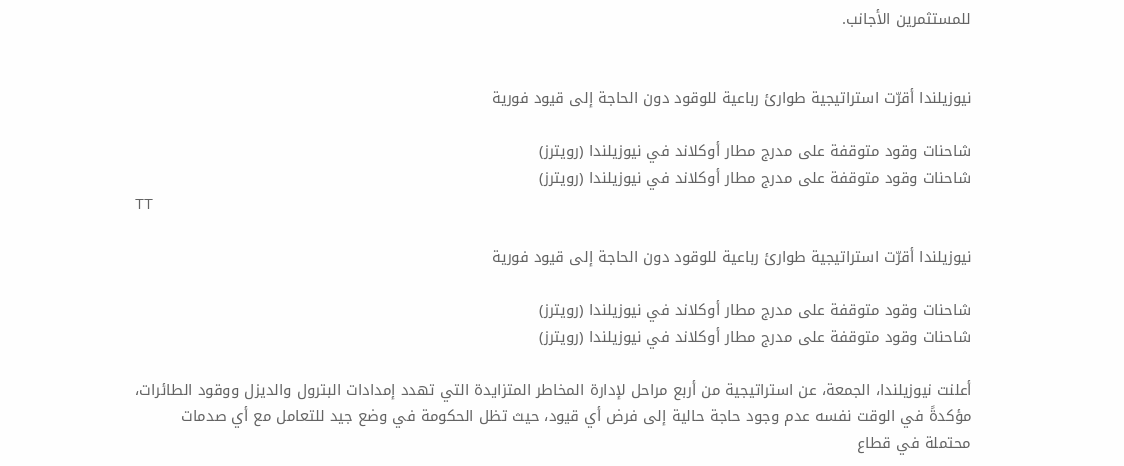للمستثمرين الأجانب.


نيوزيلندا أقرّت استراتيجية طوارئ رباعية للوقود دون الحاجة إلى قيود فورية

شاحنات وقود متوقفة على مدرج مطار أوكلاند في نيوزيلندا (رويترز)
شاحنات وقود متوقفة على مدرج مطار أوكلاند في نيوزيلندا (رويترز)
TT

نيوزيلندا أقرّت استراتيجية طوارئ رباعية للوقود دون الحاجة إلى قيود فورية

شاحنات وقود متوقفة على مدرج مطار أوكلاند في نيوزيلندا (رويترز)
شاحنات وقود متوقفة على مدرج مطار أوكلاند في نيوزيلندا (رويترز)

أعلنت نيوزيلندا، الجمعة، عن استراتيجية من أربع مراحل لإدارة المخاطر المتزايدة التي تهدد إمدادات البترول والديزل ووقود الطائرات، مؤكدةً في الوقت نفسه عدم وجود حاجة حالية إلى فرض أي قيود، حيث تظل الحكومة في وضع جيد للتعامل مع أي صدمات محتملة في قطاع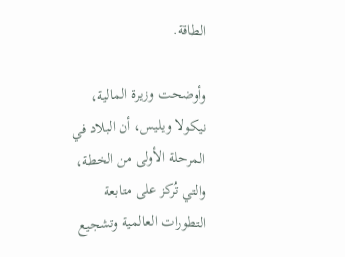الطاقة.

وأوضحت وزيرة المالية، نيكولا ويليس، أن البلاد في المرحلة الأولى من الخطة، والتي تُركز على متابعة التطورات العالمية وتشجيع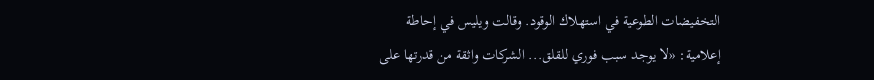التخفيضات الطوعية في استهلاك الوقود. وقالت ويليس في إحاطة إعلامية: «لا يوجد سبب فوري للقلق... الشركات واثقة من قدرتها على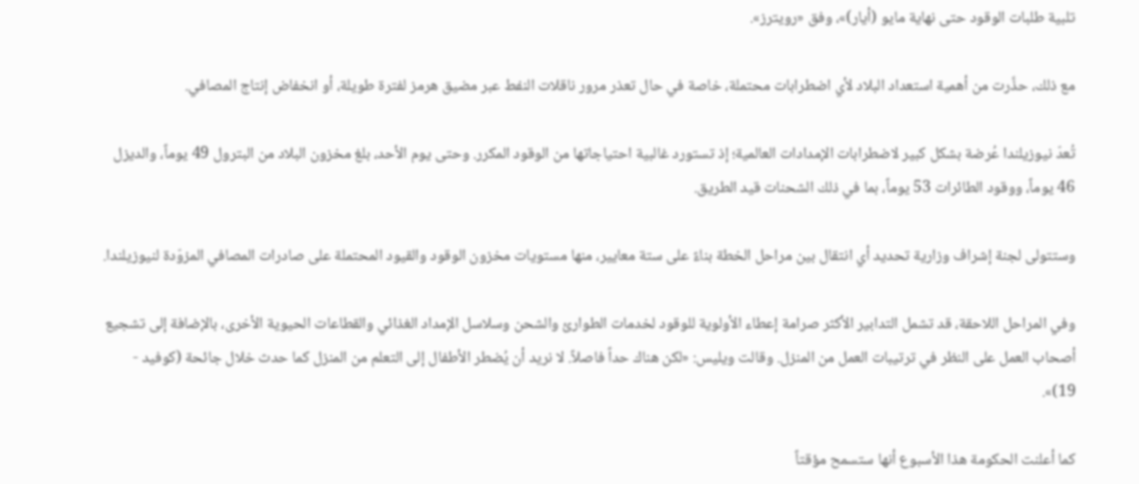تلبية طلبات الوقود حتى نهاية مايو (أيار)»، وفق «رويترز».

مع ذلك، حذَّرت من أهمية استعداد البلاد لأي اضطرابات محتملة، خاصة في حال تعذر مرور ناقلات النفط عبر مضيق هرمز لفترة طويلة، أو انخفاض إنتاج المصافي.

تُعدّ نيوزيلندا عُرضة بشكل كبير لاضطرابات الإمدادات العالمية؛ إذ تستورد غالبية احتياجاتها من الوقود المكرر. وحتى يوم الأحد، بلغ مخزون البلاد من البترول 49 يوماً، والديزل 46 يوماً، ووقود الطائرات 53 يوماً، بما في ذلك الشحنات قيد الطريق.

وستتولى لجنة إشراف وزارية تحديد أي انتقال بين مراحل الخطة بناءً على ستة معايير، منها مستويات مخزون الوقود والقيود المحتملة على صادرات المصافي المزوّدة لنيوزيلندا.

وفي المراحل اللاحقة، قد تشمل التدابير الأكثر صرامة إعطاء الأولوية للوقود لخدمات الطوارئ والشحن وسلاسل الإمداد الغذائي والقطاعات الحيوية الأخرى، بالإضافة إلى تشجيع أصحاب العمل على النظر في ترتيبات العمل من المنزل. وقالت ويليس: «لكن هناك حداً فاصلاً. لا نريد أن يُضطر الأطفال إلى التعلم من المنزل كما حدث خلال جائحة (كوفيد - 19)».

كما أعلنت الحكومة هذا الأسبوع أنها ستسمح مؤقتاً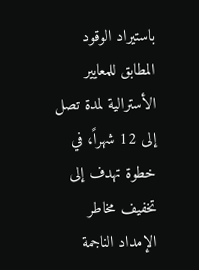باستيراد الوقود المطابق للمعايير الأسترالية لمدة تصل إلى 12 شهراً، في خطوة تهدف إلى تخفيف مخاطر الإمداد الناجمة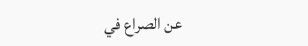عن الصراع في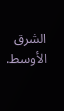الشرق الأوسط.